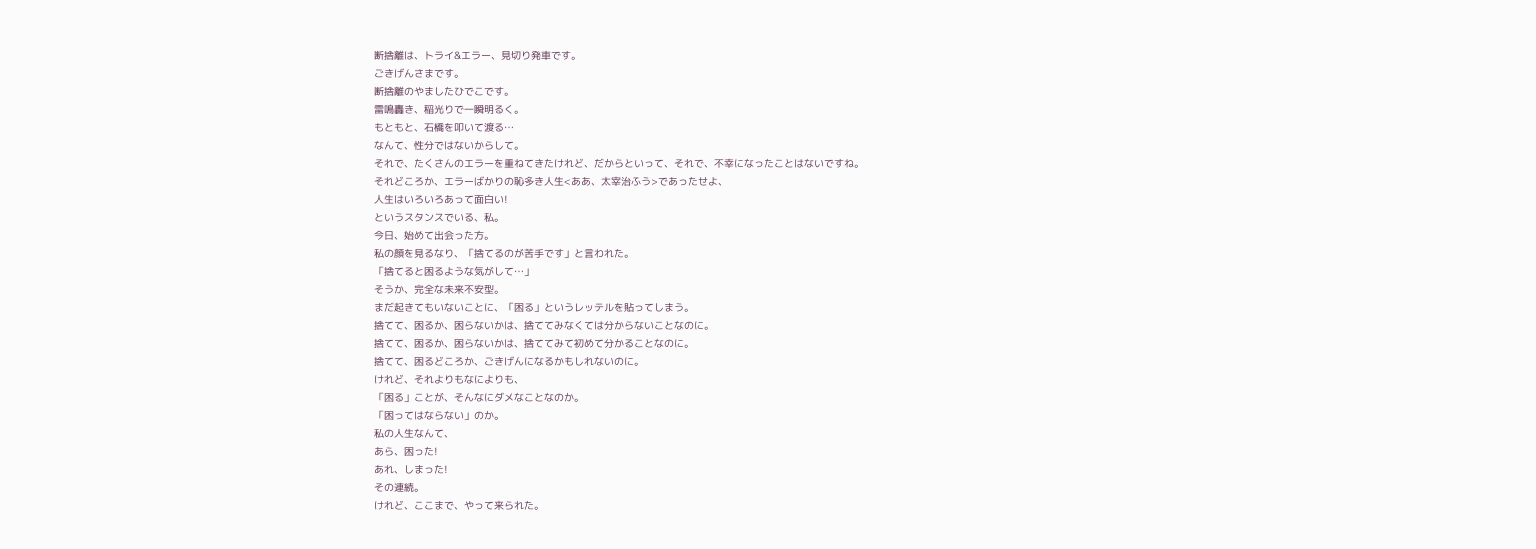断捨離は、トライ&エラー、見切り発車です。
ごきげんさまです。
断捨離のやましたひでこです。
雷鳴轟き、稲光りで一瞬明るく。
もともと、石橋を叩いて渡る…
なんて、性分ではないからして。
それで、たくさんのエラーを重ねてきたけれど、だからといって、それで、不幸になったことはないですね。
それどころか、エラーばかりの恥多き人生<ああ、太宰治ふう>であったせよ、
人生はいろいろあって面白い!
というスタンスでいる、私。
今日、始めて出会った方。
私の顔を見るなり、「捨てるのが苦手です」と言われた。
「捨てると困るような気がして…」
そうか、完全な未来不安型。
まだ起きてもいないことに、「困る」というレッテルを貼ってしまう。
捨てて、困るか、困らないかは、捨ててみなくては分からないことなのに。
捨てて、困るか、困らないかは、捨ててみて初めて分かることなのに。
捨てて、困るどころか、ごきげんになるかもしれないのに。
けれど、それよりもなによりも、
「困る」ことが、そんなにダメなことなのか。
「困ってはならない」のか。
私の人生なんて、
あら、困った!
あれ、しまった!
その連続。
けれど、ここまで、やって来られた。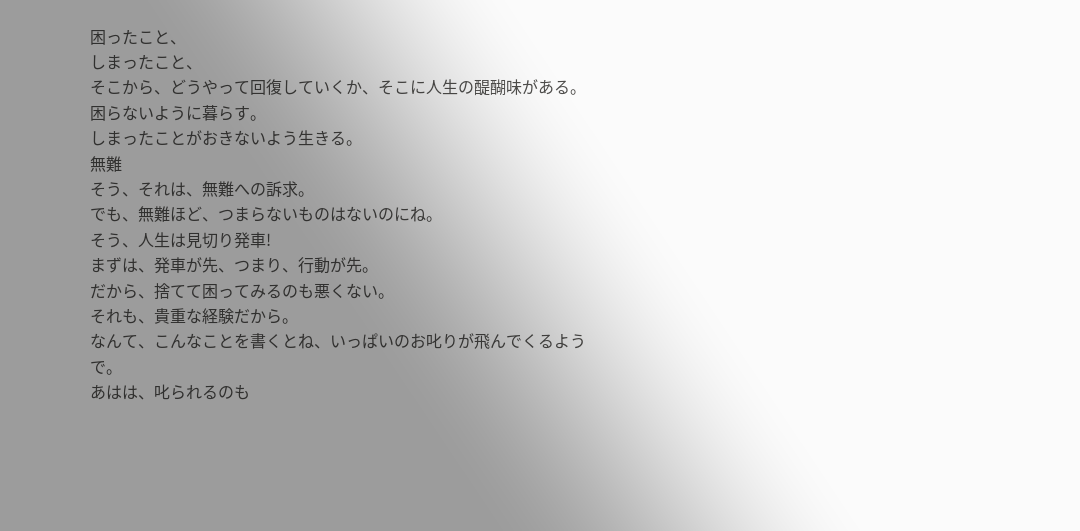困ったこと、
しまったこと、
そこから、どうやって回復していくか、そこに人生の醍醐味がある。
困らないように暮らす。
しまったことがおきないよう生きる。
無難
そう、それは、無難への訴求。
でも、無難ほど、つまらないものはないのにね。
そう、人生は見切り発車!
まずは、発車が先、つまり、行動が先。
だから、捨てて困ってみるのも悪くない。
それも、貴重な経験だから。
なんて、こんなことを書くとね、いっぱいのお叱りが飛んでくるようで。
あはは、叱られるのも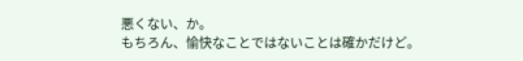悪くない、か。
もちろん、愉快なことではないことは確かだけど。